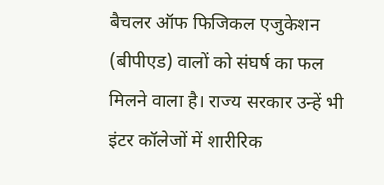बैचलर ऑफ फिजिकल एजुकेशन (बीपीएड) वालों को संघर्ष का फल मिलने वाला है। राज्य सरकार उन्हें भी इंटर कॉलेजों में शारीरिक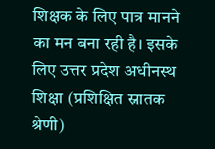शिक्षक के लिए पात्र मानने का मन बना रही है। इसके लिए उत्तर प्रदेश अधीनस्थ शिक्षा (प्रशिक्षित स्नातक श्रेणी)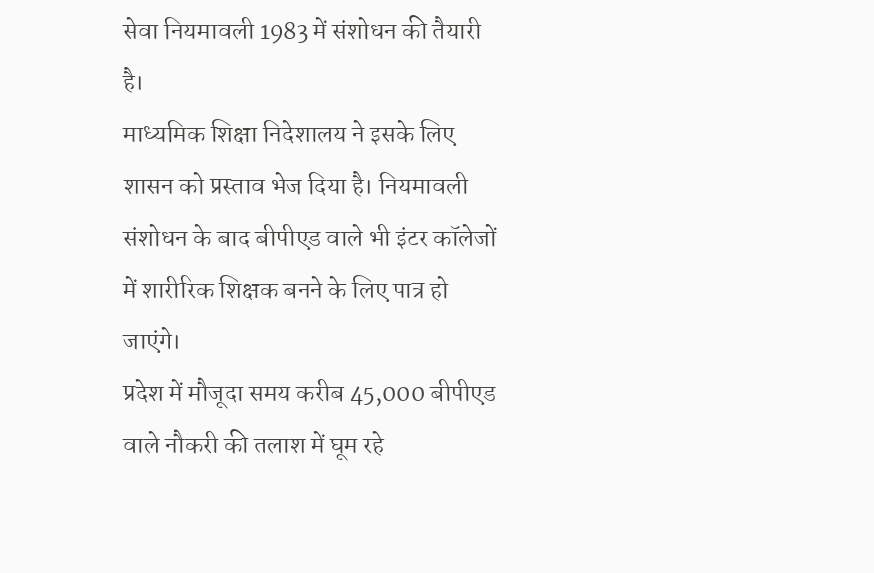सेवा नियमावली 1983 में संशोधन की तैयारी है।
माध्यमिक शिक्षा निदेशालय ने इसके लिए शासन को प्रस्ताव भेज दिया है। नियमावली संशोधन के बाद बीपीएड वाले भी इंटर कॉलेजों में शारीरिक शिक्षक बनने के लिए पात्र हो जाएंगे।
प्रदेश में मौजूदा समय करीब 45,000 बीपीएड वाले नौकरी की तलाश में घूम रहे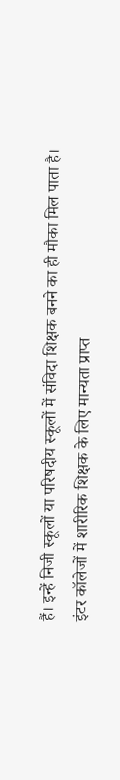हैं। इन्हें निजी स्कूलों या परिषदीय स्कूलों में संविदा शिक्षक बनने का ही मौका मिल पाता है।
इंटर कॉलेजों में शारीरिक शिक्षक के लिए मान्यता प्राप्त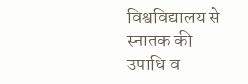विश्वविद्यालय से स्नातक की उपाधि व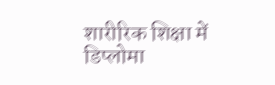शारीरिक शिक्षा में डिप्लोमा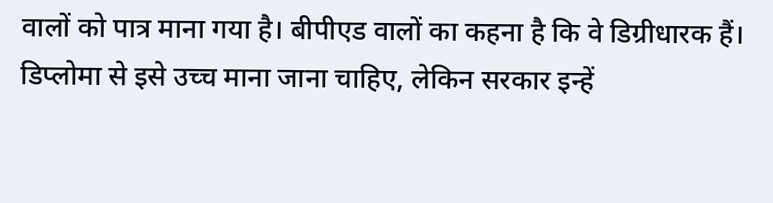वालों को पात्र माना गया है। बीपीएड वालों का कहना है कि वे डिग्रीधारक हैं। डिप्लोमा से इसे उच्च माना जाना चाहिए, लेकिन सरकार इन्हें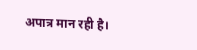अपात्र मान रही है।